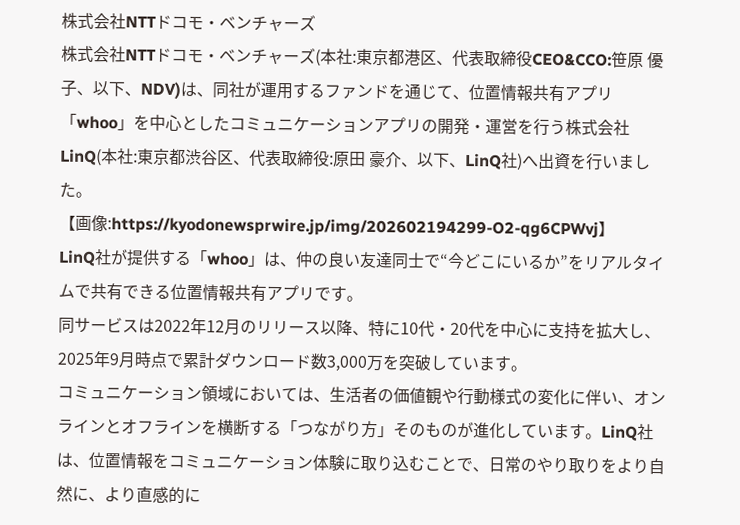株式会社NTTドコモ・ベンチャーズ
株式会社NTTドコモ・ベンチャーズ(本社:東京都港区、代表取締役CEO&CCO:笹原 優子、以下、NDV)は、同社が運用するファンドを通じて、位置情報共有アプリ「whoo」を中心としたコミュニケーションアプリの開発・運営を行う株式会社LinQ(本社:東京都渋谷区、代表取締役:原田 豪介、以下、LinQ社)へ出資を行いました。
【画像:https://kyodonewsprwire.jp/img/202602194299-O2-qg6CPWvj】
LinQ社が提供する「whoo」は、仲の良い友達同士で“今どこにいるか”をリアルタイムで共有できる位置情報共有アプリです。
同サービスは2022年12月のリリース以降、特に10代・20代を中心に支持を拡大し、2025年9月時点で累計ダウンロード数3,000万を突破しています。
コミュニケーション領域においては、生活者の価値観や行動様式の変化に伴い、オンラインとオフラインを横断する「つながり方」そのものが進化しています。LinQ社は、位置情報をコミュニケーション体験に取り込むことで、日常のやり取りをより自然に、より直感的に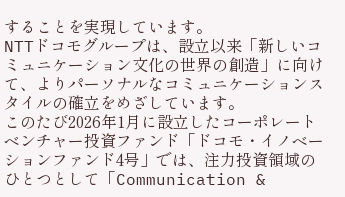することを実現しています。
NTTドコモグループは、設立以来「新しいコミュニケーション文化の世界の創造」に向けて、よりパーソナルなコミュニケーションスタイルの確立をめざしています。
このたび2026年1月に設立したコーポレートベンチャー投資ファンド「ドコモ・イノベーションファンド4号」では、注力投資領域のひとつとして「Communication &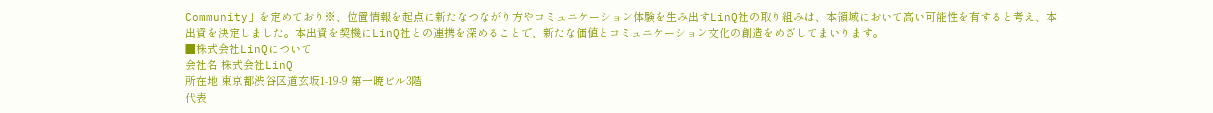Community」を定めており※、位置情報を起点に新たなつながり方やコミュニケーション体験を生み出すLinQ社の取り組みは、本領域において高い可能性を有すると考え、本出資を決定しました。本出資を契機にLinQ社との連携を深めることで、新たな価値とコミュニケーション文化の創造をめざしてまいります。
■株式会社LinQについて
会社名 株式会社LinQ
所在地 東京都渋谷区道玄坂1-19-9 第一暁ビル3階
代表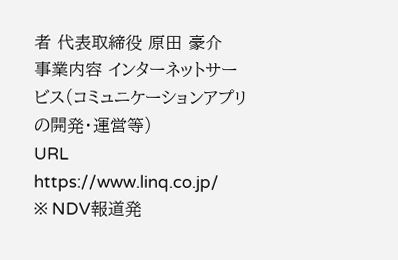者 代表取締役 原田 豪介
事業内容 インターネットサービス(コミュニケーションアプリの開発・運営等)
URL https://www.linq.co.jp/
※ NDV報道発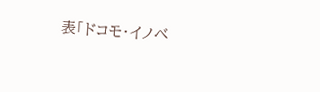表「ドコモ・イノベ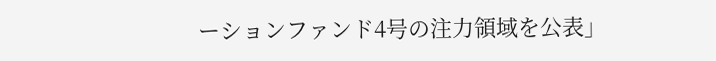ーションファンド4号の注力領域を公表」